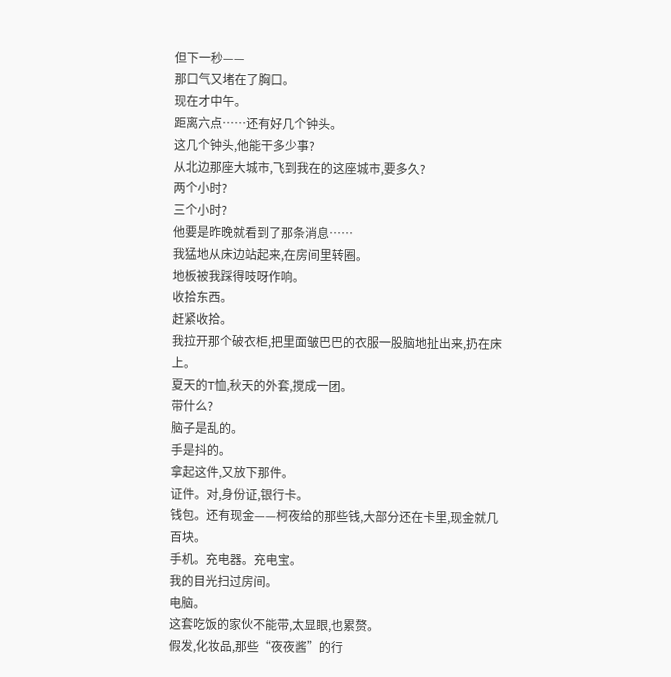但下一秒——
那口气又堵在了胸口。
现在才中午。
距离六点……还有好几个钟头。
这几个钟头,他能干多少事?
从北边那座大城市,飞到我在的这座城市,要多久?
两个小时?
三个小时?
他要是昨晚就看到了那条消息……
我猛地从床边站起来,在房间里转圈。
地板被我踩得吱呀作响。
收拾东西。
赶紧收拾。
我拉开那个破衣柜,把里面皱巴巴的衣服一股脑地扯出来,扔在床上。
夏天的T恤,秋天的外套,搅成一团。
带什么?
脑子是乱的。
手是抖的。
拿起这件,又放下那件。
证件。对,身份证,银行卡。
钱包。还有现金——柯夜给的那些钱,大部分还在卡里,现金就几百块。
手机。充电器。充电宝。
我的目光扫过房间。
电脑。
这套吃饭的家伙不能带,太显眼,也累赘。
假发,化妆品,那些“夜夜酱”的行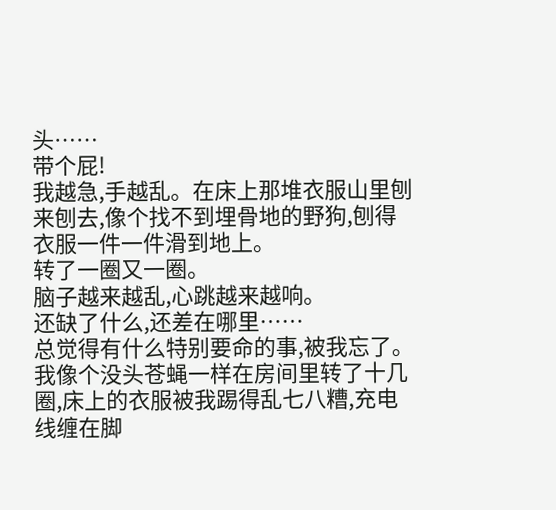头……
带个屁!
我越急,手越乱。在床上那堆衣服山里刨来刨去,像个找不到埋骨地的野狗,刨得衣服一件一件滑到地上。
转了一圈又一圈。
脑子越来越乱,心跳越来越响。
还缺了什么,还差在哪里……
总觉得有什么特别要命的事,被我忘了。
我像个没头苍蝇一样在房间里转了十几圈,床上的衣服被我踢得乱七八糟,充电线缠在脚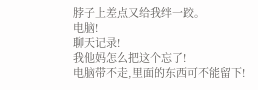脖子上差点又给我绊一跤。
电脑!
聊天记录!
我他妈怎么把这个忘了!
电脑带不走,里面的东西可不能留下!